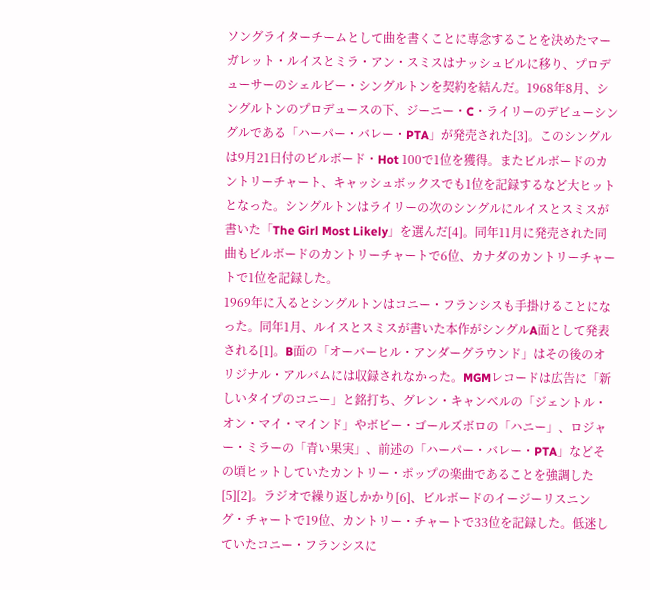ソングライターチームとして曲を書くことに専念することを決めたマーガレット・ルイスとミラ・アン・スミスはナッシュビルに移り、プロデューサーのシェルビー・シングルトンを契約を結んだ。1968年8月、シングルトンのプロデュースの下、ジーニー・C・ライリーのデビューシングルである「ハーパー・バレー・PTA」が発売された[3]。このシングルは9月21日付のビルボード・Hot 100で1位を獲得。またビルボードのカントリーチャート、キャッシュボックスでも1位を記録するなど大ヒットとなった。シングルトンはライリーの次のシングルにルイスとスミスが書いた「The Girl Most Likely」を選んだ[4]。同年11月に発売された同曲もビルボードのカントリーチャートで6位、カナダのカントリーチャートで1位を記録した。
1969年に入るとシングルトンはコニー・フランシスも手掛けることになった。同年1月、ルイスとスミスが書いた本作がシングルA面として発表される[1]。B面の「オーバーヒル・アンダーグラウンド」はその後のオリジナル・アルバムには収録されなかった。MGMレコードは広告に「新しいタイプのコニー」と銘打ち、グレン・キャンベルの「ジェントル・オン・マイ・マインド」やボビー・ゴールズボロの「ハニー」、ロジャー・ミラーの「青い果実」、前述の「ハーパー・バレー・PTA」などその頃ヒットしていたカントリー・ポップの楽曲であることを強調した[5][2]。ラジオで繰り返しかかり[6]、ビルボードのイージーリスニング・チャートで19位、カントリー・チャートで33位を記録した。低迷していたコニー・フランシスに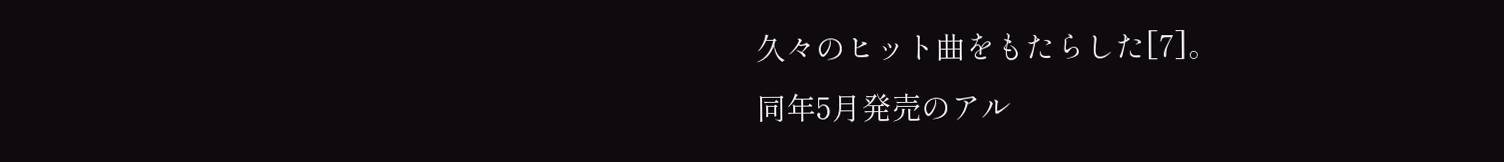久々のヒット曲をもたらした[7]。
同年5月発売のアル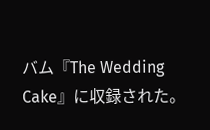バム『The Wedding Cake』に収録された。